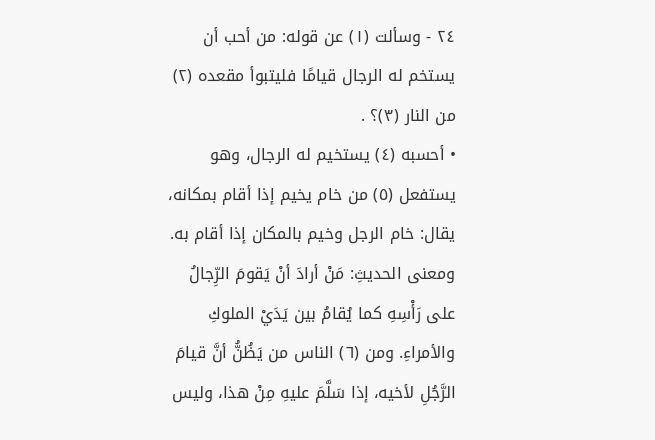٢٤ - وسألت (١) عن قوله: من أحب أن يستخم له الرجال قيامًا فليتبوأ مقعده (٢) من النار (٣)؟ .
• أحسبه (٤) يستخيم له الرجال، وهو يستفعل (٥) من خام يخيم إذا أقام بمكانه، يقال: خام الرجل وخيم بالمكان إذا أقام به.
ومعنى الحديثِ: مَنْ أرادَ أنْ يَقومَ الرِّجالُ على رَأْسِهِ كما يُقامُ بين يَدَيْ الملوكِ والأمراءِ. ومن (٦) الناس من يَظُنُّ أنَّ قيامَ الرَّجُلِ لأخيه، إذا سَلَّمَ عليهِ مِنْ هذا، وليس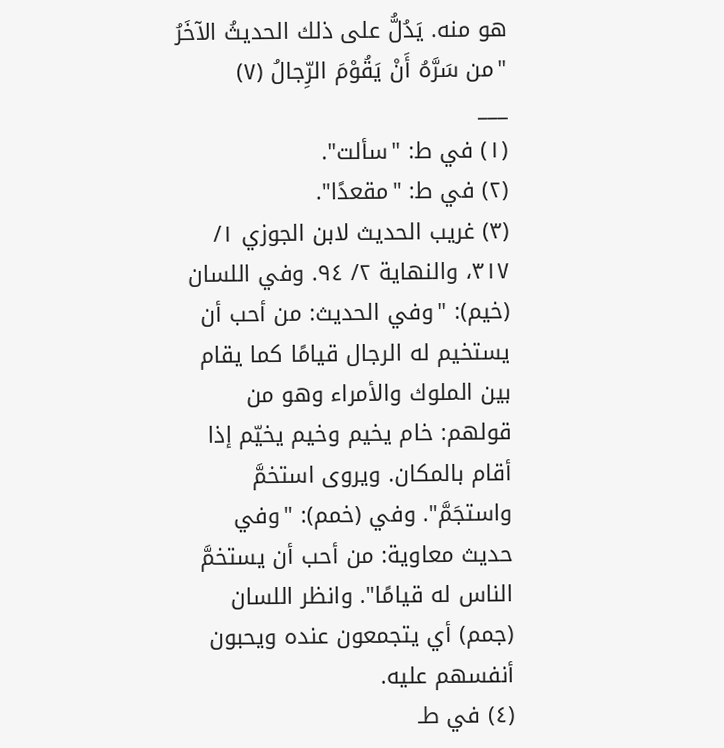هو منه. يَدُلُّ على ذلك الحديثُ الآخَرُ "من سَرَّهُ أَنْ يَقُوْمَ الرِّجالُ (٧)
___
(١) في ط: "سألت".
(٢) في ط: "مقعدًا".
(٣) غريب الحديث لابن الجوزي ١/ ٣١٧، والنهاية ٢/ ٩٤. وفي اللسان (خيم): "وفي الحديث: من أحب أن يستخيم له الرجال قيامًا كما يقام بين الملوك والأمراء وهو من قولهم: خام يخيم وخيم يخيّم إذا أقام بالمكان. ويروى استخمَّ واستجَمَّ". وفي (خمم): "وفي حديث معاوية: من أحب أن يستخمَّ الناس له قيامًا". وانظر اللسان (جمم) أي يتجمعون عنده ويحبون أنفسهم عليه.
(٤) في طـ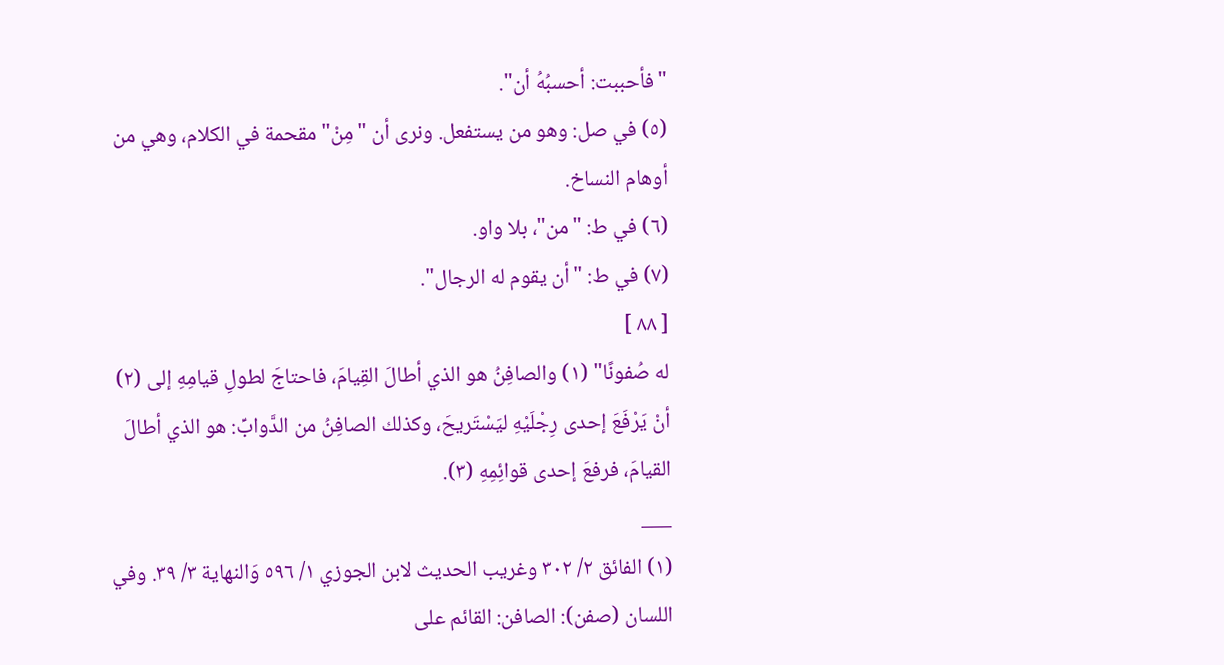"فأحببت: أحسبُهُ أن".
(٥) في صل: وهو من يستفعل. ونرى أن "مِنْ" مقحمة في الكلام، وهي من أوهام النساخ.
(٦) في ط: "من"، بلا واو.
(٧) في ط: "أن يقوم له الرجال".
[ ٨٨ ]
له صُفونًا" (١) والصافِنُ هو الذي أطالَ القِيامَ، فاحتاجَ لطولِ قيامِهِ إلى (٢) أنْ يَرْفَعَ إحدى رِجْلَيْهِ ليَسْتَريحَ، وكذلك الصافِنُ من الدَّوابِّ: هو الذي أطالَ القيامَ، فرفعَ إحدى قوائِمِهِ (٣).
___
(١) الفائق ٢/ ٣٠٢ وغريب الحديث لابن الجوزي ١/ ٥٩٦ وَالنهاية ٣/ ٣٩. وفي اللسان (صفن): الصافن: القائم على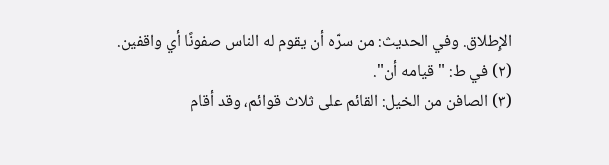الإِطلاق. وفي الحديث: من سرّه أن يقوم له الناس صفونًا أي واقفين.
(٢) في ط: "قيامه أن".
(٣) الصافن من الخيل: القائم على ثلاث قوائم، وقد أقام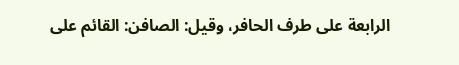الرابعة على طرف الحافر، وقيل: الصافن: القائم على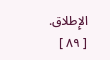الإِطلاق.
[ ٨٩ ]